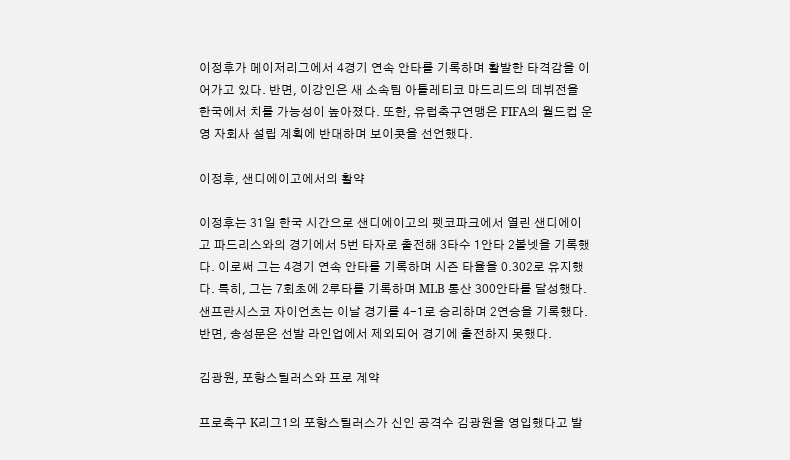이정후가 메이저리그에서 4경기 연속 안타를 기록하며 활발한 타격감을 이어가고 있다. 반면, 이강인은 새 소속팀 아틀레티코 마드리드의 데뷔전을 한국에서 치를 가능성이 높아졌다. 또한, 유럽축구연맹은 FIFA의 월드컵 운영 자회사 설립 계획에 반대하며 보이콧을 선언했다.

이정후, 샌디에이고에서의 활약

이정후는 31일 한국 시간으로 샌디에이고의 펫코파크에서 열린 샌디에이고 파드리스와의 경기에서 5번 타자로 출전해 3타수 1안타 2볼넷을 기록했다. 이로써 그는 4경기 연속 안타를 기록하며 시즌 타율을 0.302로 유지했다. 특히, 그는 7회초에 2루타를 기록하며 MLB 통산 300안타를 달성했다. 샌프란시스코 자이언츠는 이날 경기를 4-1로 승리하며 2연승을 기록했다. 반면, 송성문은 선발 라인업에서 제외되어 경기에 출전하지 못했다.

김광원, 포항스틸러스와 프로 계약

프로축구 K리그1의 포항스틸러스가 신인 공격수 김광원을 영입했다고 발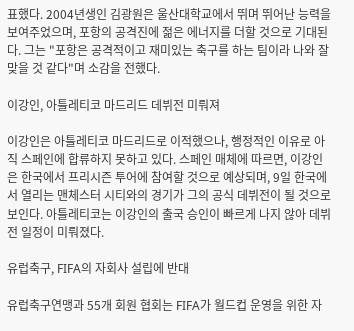표했다. 2004년생인 김광원은 울산대학교에서 뛰며 뛰어난 능력을 보여주었으며, 포항의 공격진에 젊은 에너지를 더할 것으로 기대된다. 그는 "포항은 공격적이고 재미있는 축구를 하는 팀이라 나와 잘 맞을 것 같다"며 소감을 전했다.

이강인, 아틀레티코 마드리드 데뷔전 미뤄져

이강인은 아틀레티코 마드리드로 이적했으나, 행정적인 이유로 아직 스페인에 합류하지 못하고 있다. 스페인 매체에 따르면, 이강인은 한국에서 프리시즌 투어에 참여할 것으로 예상되며, 9일 한국에서 열리는 맨체스터 시티와의 경기가 그의 공식 데뷔전이 될 것으로 보인다. 아틀레티코는 이강인의 출국 승인이 빠르게 나지 않아 데뷔전 일정이 미뤄졌다.

유럽축구, FIFA의 자회사 설립에 반대

유럽축구연맹과 55개 회원 협회는 FIFA가 월드컵 운영을 위한 자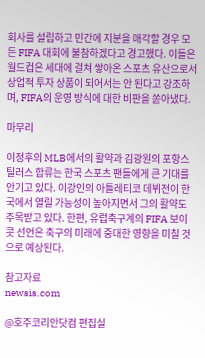회사를 설립하고 민간에 지분을 매각할 경우 모든 FIFA 대회에 불참하겠다고 경고했다. 이들은 월드컵은 세대에 걸쳐 쌓아온 스포츠 유산으로서 상업적 투자 상품이 되어서는 안 된다고 강조하며, FIFA의 운영 방식에 대한 비판을 쏟아냈다.

마무리

이정후의 MLB에서의 활약과 김광원의 포항스틸러스 합류는 한국 스포츠 팬들에게 큰 기대를 안기고 있다. 이강인의 아틀레티코 데뷔전이 한국에서 열릴 가능성이 높아지면서 그의 활약도 주목받고 있다. 한편, 유럽축구계의 FIFA 보이콧 선언은 축구의 미래에 중대한 영향을 미칠 것으로 예상된다.

참고자료
newsis.com

@호주코리안닷컴 편집실